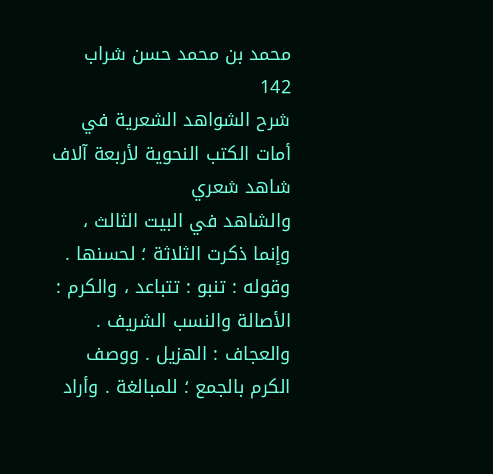محمد بن محمد حسن شراب
142
شرح الشواهد الشعرية في أمات الكتب النحوية لأربعة آلاف شاهد شعري
والشاهد في البيت الثالث ، وإنما ذكرت الثلاثة ؛ لحسنها . وقوله : تنبو : تتباعد ، والكرم : الأصالة والنسب الشريف . والعجاف : الهزيل . ووصف الكرم بالجمع ؛ للمبالغة . وأراد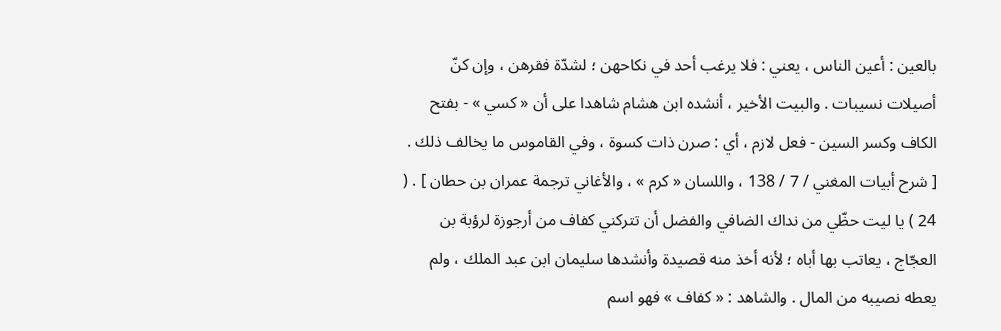بالعين : أعين الناس ، يعني : فلا يرغب أحد في نكاحهن ؛ لشدّة فقرهن ، وإن كنّ أصيلات نسيبات . والبيت الأخير ، أنشده ابن هشام شاهدا على أن « كسي » - بفتح الكاف وكسر السين - فعل لازم ، أي : صرن ذات كسوة ، وفي القاموس ما يخالف ذلك . [ شرح أبيات المغني / 7 / 138 ، واللسان « كرم » ، والأغاني ترجمة عمران بن حطان ] . ( 24 ) يا ليت حظّي من نداك الضافي والفضل أن تتركني كفاف من أرجوزة لرؤبة بن العجّاج ، يعاتب بها أباه ؛ لأنه أخذ منه قصيدة وأنشدها سليمان ابن عبد الملك ، ولم يعطه نصيبه من المال . والشاهد : « كفاف » فهو اسم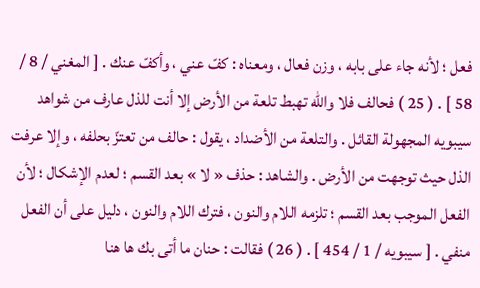فعل ؛ لأنه جاء على بابه ، وزن فعال ، ومعناه : كفّ عني ، وأكفّ عنك . [ المغني / 8 / 58 ] . ( 25 ) فحالف فلا واللّه تهبط تلعة من الأرض إلا أنت للذل عارف من شواهد سيبويه المجهولة القائل . والتلعة من الأضداد ، يقول : حالف من تعتزّ بحلفه ، وإلا عرفت الذل حيث توجهت من الأرض . والشاهد : حذف « لا » بعد القسم ؛ لعدم الإشكال ؛ لأن الفعل الموجب بعد القسم ؛ تلزمه اللام والنون ، فترك اللام والنون ، دليل على أن الفعل منفي . [ سيبويه / 1 / 454 ] . ( 26 ) فقالت : حنان ما أتى بك ها هنا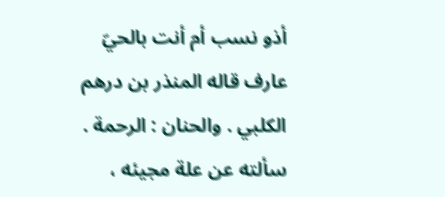أذو نسب أم أنت بالحيّ عارف قاله المنذر بن درهم الكلبي . والحنان : الرحمة . سألته عن علة مجيئه ،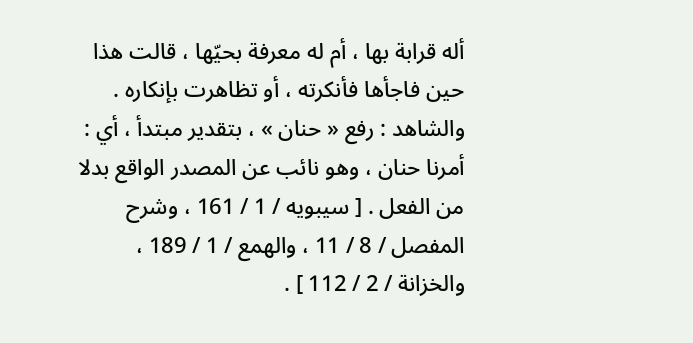أله قرابة بها ، أم له معرفة بحيّها ، قالت هذا حين فاجأها فأنكرته ، أو تظاهرت بإنكاره . والشاهد : رفع « حنان » ، بتقدير مبتدأ ، أي : أمرنا حنان ، وهو نائب عن المصدر الواقع بدلا من الفعل . [ سيبويه / 1 / 161 ، وشرح المفصل / 8 / 11 ، والهمع / 1 / 189 ، والخزانة / 2 / 112 ] .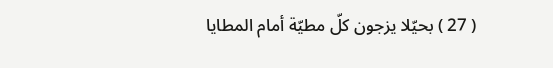( 27 ) بحيّلا يزجون كلّ مطيّة أمام المطايا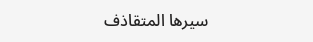سيرها المتقاذف